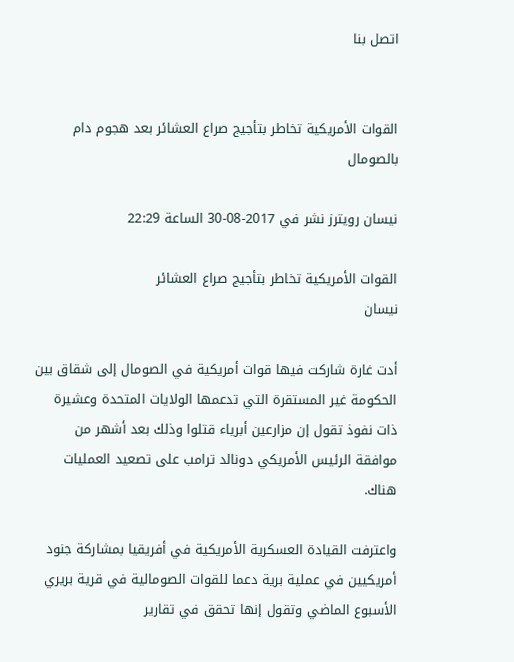اتصل بنا


القوات الأمريكية تخاطر بتأجيج صراع العشائر بعد هجوم دام بالصومال

نيسان رويترز نشر في 2017-08-30 الساعة 22:29

القوات الأمريكية تخاطر بتأجيج صراع العشائر
نيسان

أدت غارة شاركت فيها قوات أمريكية في الصومال إلى شقاق بين الحكومة غير المستقرة التي تدعمها الولايات المتحدة وعشيرة ذات نفوذ تقول إن مزارعين أبرياء قتلوا وذلك بعد أشهر من موافقة الرئيس الأمريكي دونالد ترامب على تصعيد العمليات هناك.

واعترفت القيادة العسكرية الأمريكية في أفريقيا بمشاركة جنود أمريكيين في عملية برية دعما للقوات الصومالية في قرية بريري الأسبوع الماضي وتقول إنها تحقق في تقارير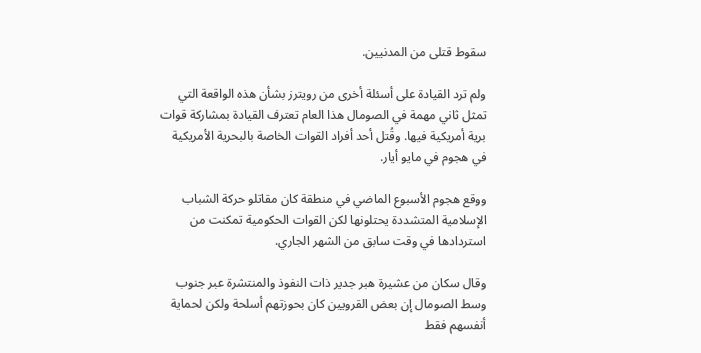سقوط قتلى من المدنيين.

ولم ترد القيادة على أسئلة أخرى من رويترز بشأن هذه الواقعة التي تمثل ثاني مهمة في الصومال هذا العام تعترف القيادة بمشاركة قوات برية أمريكية فيها. وقُتل أحد أفراد القوات الخاصة بالبحرية الأمريكية في هجوم في مايو أيار.

ووقع هجوم الأسبوع الماضي في منطقة كان مقاتلو حركة الشباب الإسلامية المتشددة يحتلونها لكن القوات الحكومية تمكنت من استردادها في وقت سابق من الشهر الجاري.

وقال سكان من عشيرة هبر جدير ذات النفوذ والمنتشرة عبر جنوب وسط الصومال إن بعض القرويين كان بحوزتهم أسلحة ولكن لحماية أنفسهم فقط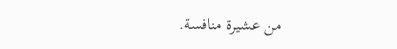من عشيرة منافسة.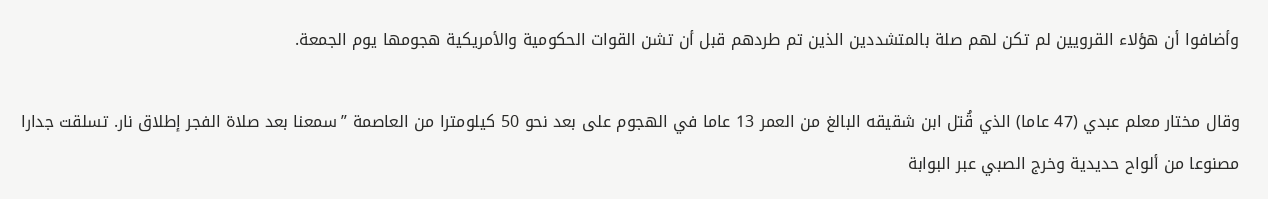وأضافوا أن هؤلاء القرويين لم تكن لهم صلة بالمتشددين الذين تم طردهم قبل أن تشن القوات الحكومية والأمريكية هجومها يوم الجمعة.

وقال مختار معلم عبدي (47 عاما) الذي قُتل ابن شقيقه البالغ من العمر 13 عاما في الهجوم على بعد نحو 50 كيلومترا من العاصمة ”سمعنا بعد صلاة الفجر إطلاق نار. تسلقت جدارا مصنوعا من ألواح حديدية وخرج الصبي عبر البوابة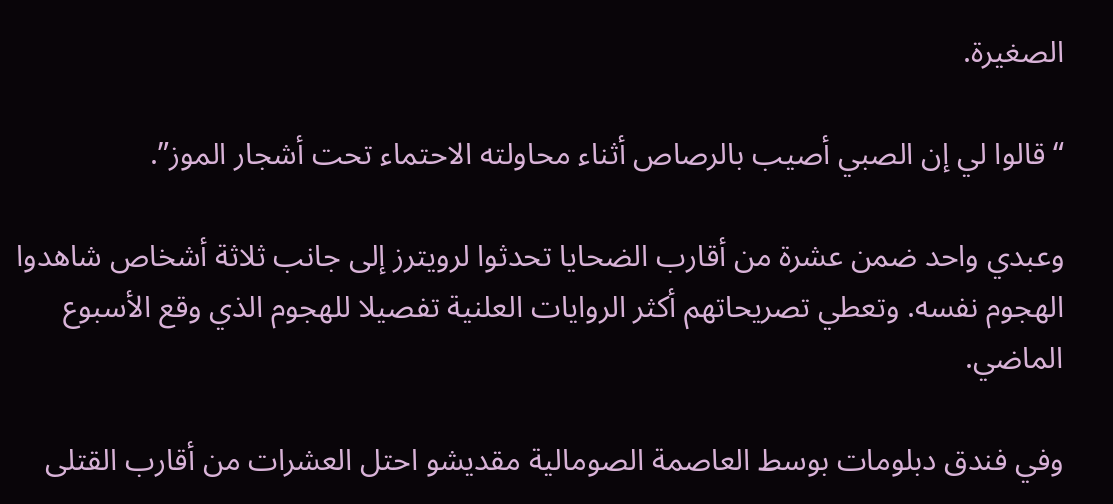الصغيرة.

“قالوا لي إن الصبي أصيب بالرصاص أثناء محاولته الاحتماء تحت أشجار الموز”.

وعبدي واحد ضمن عشرة من أقارب الضحايا تحدثوا لرويترز إلى جانب ثلاثة أشخاص شاهدوا الهجوم نفسه. وتعطي تصريحاتهم أكثر الروايات العلنية تفصيلا للهجوم الذي وقع الأسبوع الماضي.

وفي فندق دبلومات بوسط العاصمة الصومالية مقديشو احتل العشرات من أقارب القتلى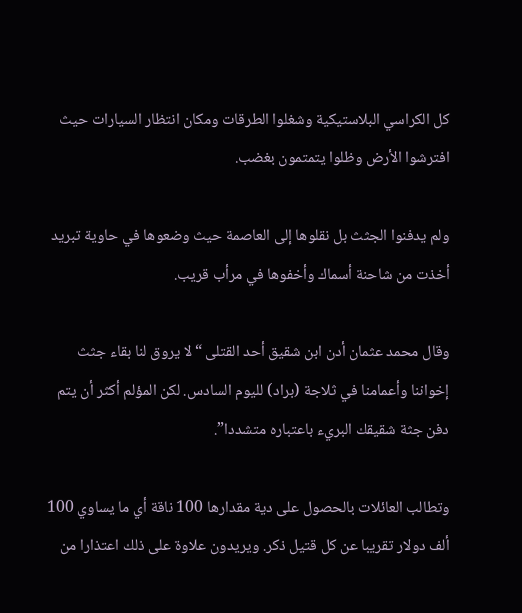كل الكراسي البلاستيكية وشغلوا الطرقات ومكان انتظار السيارات حيث افترشوا الأرض وظلوا يتمتمون بغضب.

ولم يدفنوا الجثث بل نقلوها إلى العاصمة حيث وضعوها في حاوية تبريد أخذت من شاحنة أسماك وأخفوها في مرأب قريب.

وقال محمد عثمان أدن ابن شقيق أحد القتلى “لا يروق لنا بقاء جثث إخواننا وأعمامنا في ثلاجة (براد) لليوم السادس. لكن المؤلم أكثر أن يتم دفن جثة شقيقك البريء باعتباره متشددا”.

وتطالب العائلات بالحصول على دية مقدارها 100 ناقة أي ما يساوي 100 ألف دولار تقريبا عن كل قتيل ذكر. ويريدون علاوة على ذلك اعتذارا من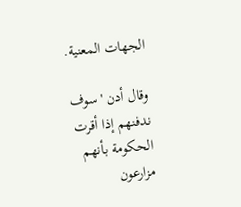الجهات المعنية.

وقال أدن 'سوف ندفنهم إذا أقرت الحكومة بأنهم مزارعون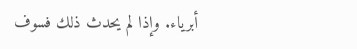أبرياء. وإذا لم يحدث ذلك فسوف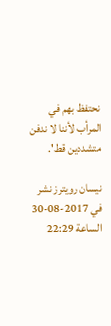نحتفظ بهم في المرأب لأننا لا ندفن متشددين قط'.

نيسان رويترز نشر في 2017-08-30 الساعة 22:29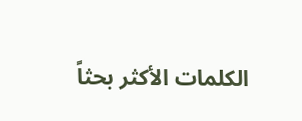الكلمات الأكثر بحثاً